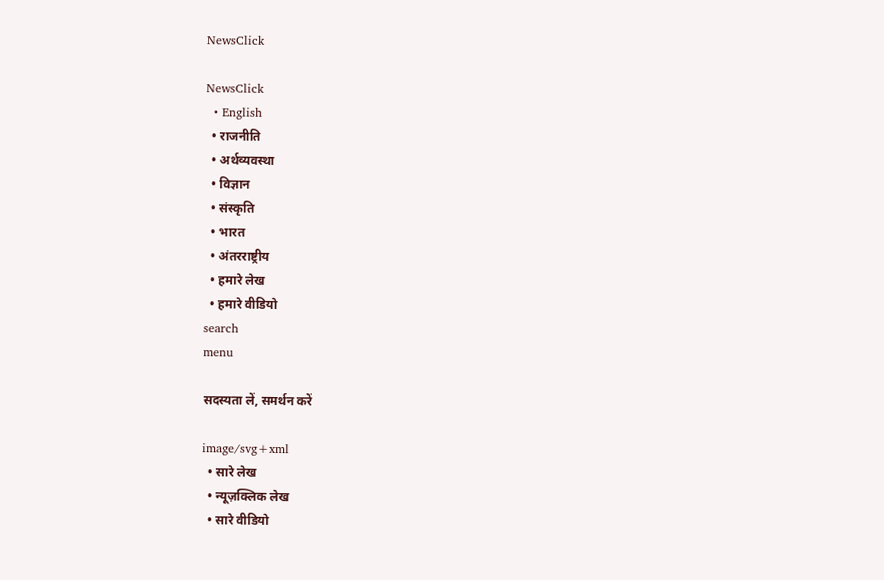NewsClick

NewsClick
  • English
  • राजनीति
  • अर्थव्यवस्था
  • विज्ञान
  • संस्कृति
  • भारत
  • अंतरराष्ट्रीय
  • हमारे लेख
  • हमारे वीडियो
search
menu

सदस्यता लें, समर्थन करें

image/svg+xml
  • सारे लेख
  • न्यूज़क्लिक लेख
  • सारे वीडियो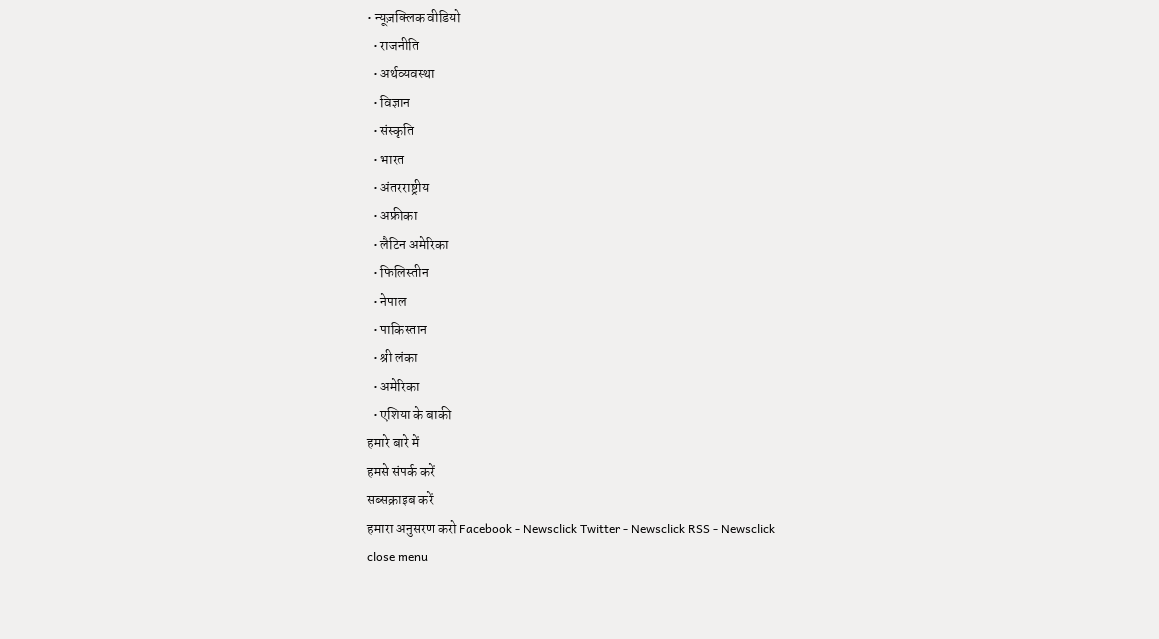• न्यूज़क्लिक वीडियो
  • राजनीति
  • अर्थव्यवस्था
  • विज्ञान
  • संस्कृति
  • भारत
  • अंतरराष्ट्रीय
  • अफ्रीका
  • लैटिन अमेरिका
  • फिलिस्तीन
  • नेपाल
  • पाकिस्तान
  • श्री लंका
  • अमेरिका
  • एशिया के बाकी
हमारे बारे में
हमसे संपर्क करें
सब्सक्राइब करें
हमारा अनुसरण करो Facebook - Newsclick Twitter - Newsclick RSS - Newsclick
close menu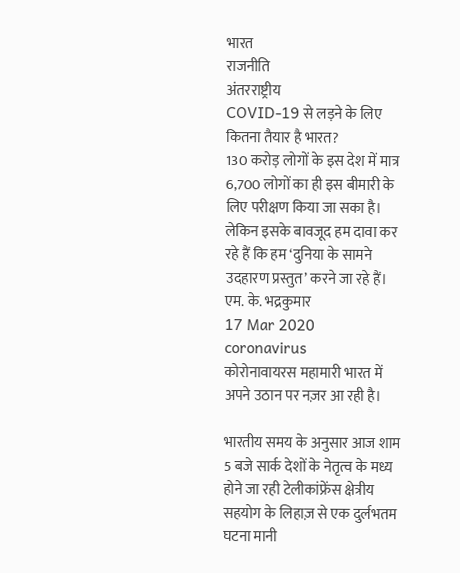भारत
राजनीति
अंतरराष्ट्रीय
COVID-19 से लड़ने के लिए कितना तैयार है भारत?
130 करोड़ लोगों के इस देश में मात्र 6,700 लोगों का ही इस बीमारी के लिए परीक्षण किया जा सका है। लेकिन इसके बावजूद हम दावा कर रहे हैं कि हम ‘दुनिया के सामने उदहारण प्रस्तुत’ करने जा रहे हैं।
एम. के. भद्रकुमार
17 Mar 2020
coronavirus
कोरोनावायरस महामारी भारत में अपने उठान पर नज़र आ रही है।

भारतीय समय के अनुसार आज शाम 5 बजे सार्क देशों के नेतृत्व के मध्य होने जा रही टेलीकांफ्रेंस क्षेत्रीय सहयोग के लिहाज़ से एक दुर्लभतम घटना मानी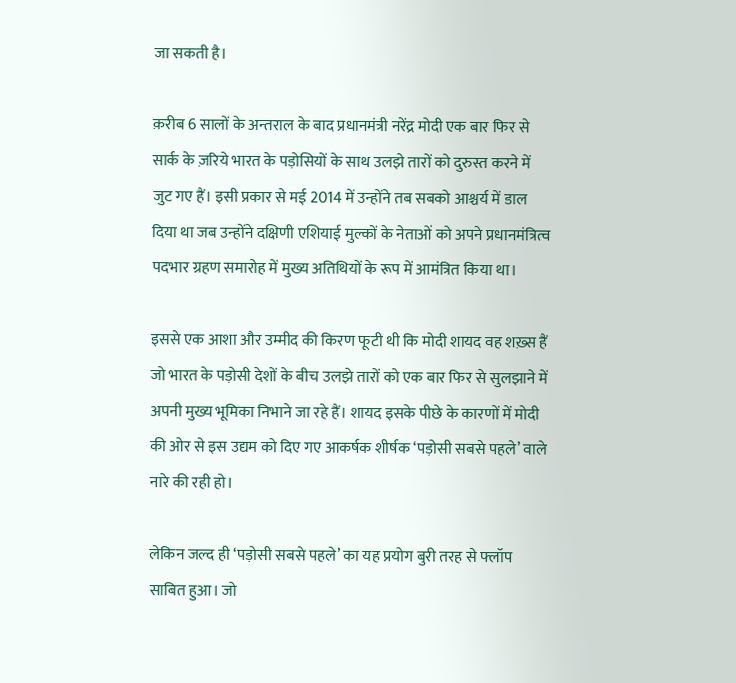जा सकती है।

क़रीब 6 सालों के अन्तराल के बाद प्रधानमंत्री नरेंद्र मोदी एक बार फिर से सार्क के ज़रिये भारत के पड़ोसियों के साथ उलझे तारों को दुरुस्त करने में जुट गए हैं। इसी प्रकार से मई 2014 में उन्होंने तब सबको आश्चर्य में डाल दिया था जब उन्होंने दक्षिणी एशियाई मुल्कों के नेताओं को अपने प्रधानमंत्रित्व पदभार ग्रहण समारोह में मुख्य अतिथियों के रूप में आमंत्रित किया था।

इससे एक आशा और उम्मीद की किरण फूटी थी कि मोदी शायद वह शख़्स हैं जो भारत के पड़ोसी देशों के बीच उलझे तारों को एक बार फिर से सुलझाने में अपनी मुख्य भूमिका निभाने जा रहे हैं। शायद इसके पीछे के कारणों में मोदी की ओर से इस उद्यम को दिए गए आकर्षक शीर्षक ‘पड़ोसी सबसे पहले’ वाले नारे की रही हो।

लेकिन जल्द ही ‘पड़ोसी सबसे पहले’ का यह प्रयोग बुरी तरह से फ्लॉप साबित हुआ। जो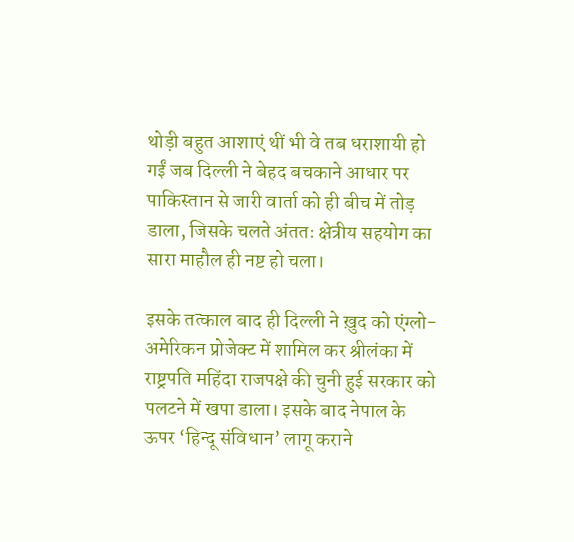थोड़ी बहुत आशाएं थीं भी वे तब धराशायी हो गईं जब दिल्ली ने बेहद बचकाने आधार पर पाकिस्तान से जारी वार्ता को ही बीच में तोड़ डाला, जिसके चलते अंततः क्षेत्रीय सहयोग का सारा माहौल ही नष्ट हो चला।

इसके तत्काल बाद ही दिल्ली ने ख़ुद को एंग्लो-अमेरिकन प्रोजेक्ट में शामिल कर श्रीलंका में राष्ट्रपति महिंदा राजपक्षे की चुनी हुई सरकार को पलटने में खपा डाला। इसके बाद नेपाल के ऊपर ‘हिन्दू संविधान’ लागू कराने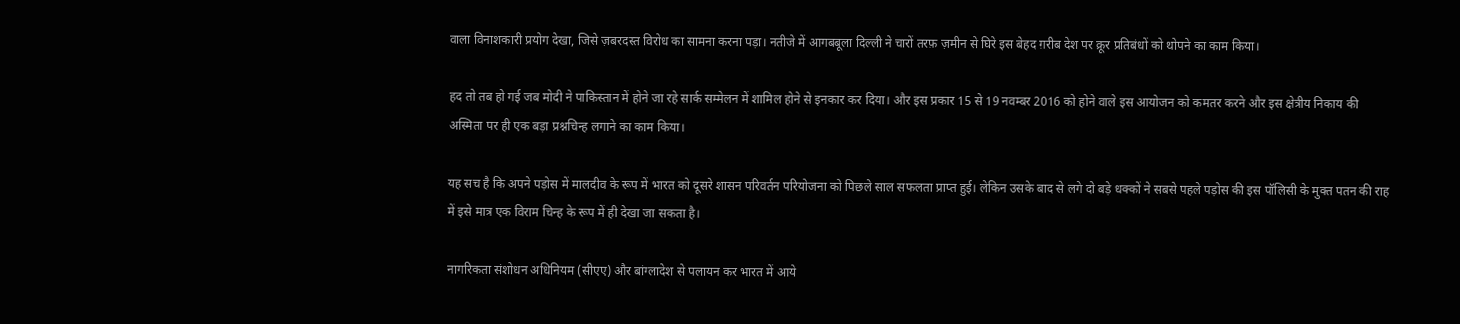वाला विनाशकारी प्रयोग देखा, जिसे ज़बरदस्त विरोध का सामना करना पड़ा। नतीजे में आगबबूला दिल्ली ने चारों तरफ़ ज़मीन से घिरे इस बेहद ग़रीब देश पर क्रूर प्रतिबंधों को थोपने का काम किया।

हद तो तब हो गई जब मोदी ने पाकिस्तान में होने जा रहे सार्क सम्मेलन में शामिल होने से इनकार कर दिया। और इस प्रकार 15 से 19 नवम्बर 2016 को होने वाले इस आयोजन को कमतर करने और इस क्षेत्रीय निकाय की अस्मिता पर ही एक बड़ा प्रश्नचिन्ह लगाने का काम किया।

यह सच है कि अपने पड़ोस में मालदीव के रूप में भारत को दूसरे शासन परिवर्तन परियोजना को पिछले साल सफलता प्राप्त हुई। लेकिन उसके बाद से लगे दो बड़े धक्कों ने सबसे पहले पड़ोस की इस पॉलिसी के मुक्त पतन की राह में इसे मात्र एक विराम चिन्ह के रूप में ही देखा जा सकता है।

नागरिकता संशोधन अधिनियम (सीएए) और बांग्लादेश से पलायन कर भारत में आये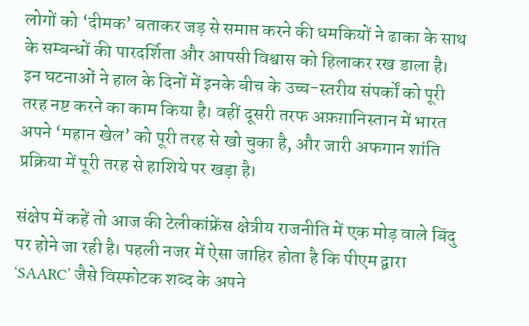लोगों को ‘दीमक’ बताकर जड़ से समाप्त करने की धमकियों ने ढाका के साथ के सम्बन्धों की पारदर्शिता और आपसी विश्वास को हिलाकर रख डाला है। इन घटनाओं ने हाल के दिनों में इनके बीच के उच्च-स्तरीय संपर्कों को पूरी तरह नष्ट करने का काम किया है। वहीं दूसरी तरफ अफ़ग़ानिस्तान में भारत अपने ‘महान खेल’ को पूरी तरह से खो चुका है, और जारी अफगान शांति प्रक्रिया में पूरी तरह से हाशिये पर खड़ा है।

संक्षेप में कहें तो आज की टेलीकांफ्रेंस क्षेत्रीय राजनीति में एक मोड़ वाले बिंदु पर होने जा रही है। पहली नजर में ऐसा जाहिर होता है कि पीएम द्वारा ‘SAARC’ जैसे विस्फोटक शब्द के अपने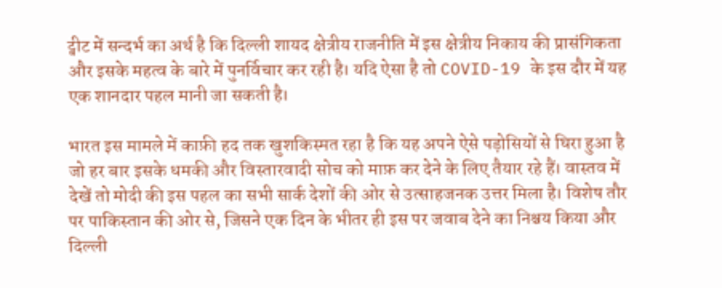ट्वीट में सन्दर्भ का अर्थ है कि दिल्ली शायद क्षेत्रीय राजनीति में इस क्षेत्रीय निकाय की प्रासंगिकता और इसके महत्व के बारे में पुनर्विचार कर रही है। यदि ऐसा है तो COVID-19 के इस दौर में यह एक शानदार पहल मानी जा सकती है।

भारत इस मामले में काफ़ी हद तक खुशकिस्मत रहा है कि यह अपने ऐसे पड़ोसियों से घिरा हुआ है जो हर बार इसके धमकी और विस्तारवादी सोच को माफ़ कर देने के लिए तैयार रहे हैं। वास्तव में देखें तो मोदी की इस पहल का सभी सार्क देशों की ओर से उत्साहजनक उत्तर मिला है। विशेष तौर पर पाकिस्तान की ओर से, जिसने एक दिन के भीतर ही इस पर जवाब देने का निश्चय किया और दिल्ली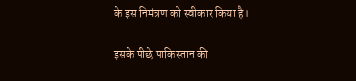के इस निमंत्रण को स्वीकार किया है।

इसके पीछे पाकिस्तान की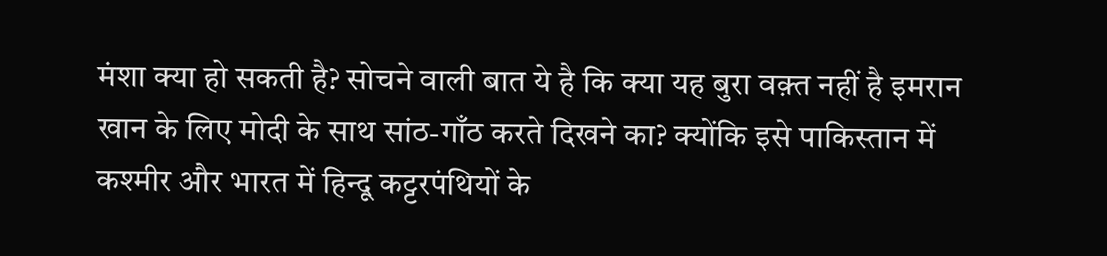मंशा क्या हो सकती है? सोचने वाली बात ये है कि क्या यह बुरा वक़्त नहीं है इमरान खान के लिए मोदी के साथ सांठ-गाँठ करते दिखने का? क्योंकि इसे पाकिस्तान में कश्मीर और भारत में हिन्दू कट्टरपंथियों के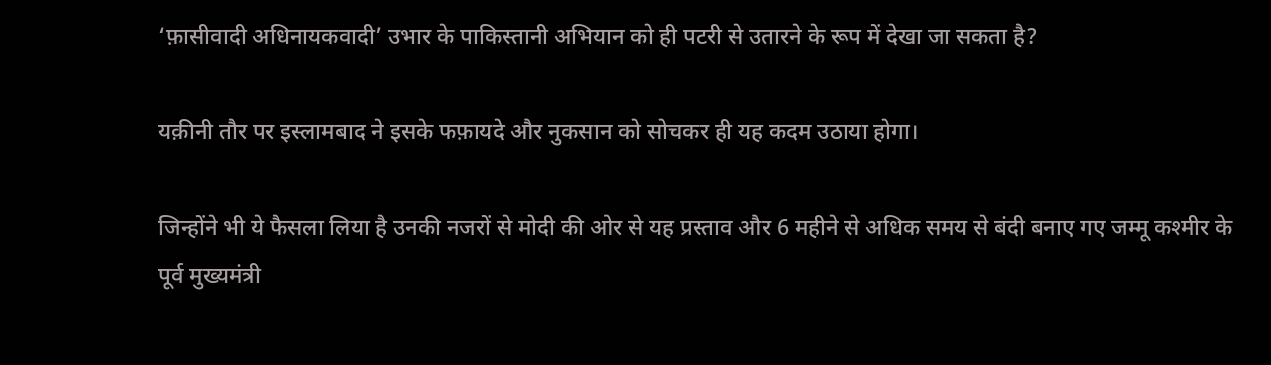‘फ़ासीवादी अधिनायकवादी’ उभार के पाकिस्तानी अभियान को ही पटरी से उतारने के रूप में देखा जा सकता है?

यक़ीनी तौर पर इस्लामबाद ने इसके फफ़ायदे और नुकसान को सोचकर ही यह कदम उठाया होगा।

जिन्होंने भी ये फैसला लिया है उनकी नजरों से मोदी की ओर से यह प्रस्ताव और 6 महीने से अधिक समय से बंदी बनाए गए जम्मू कश्मीर के पूर्व मुख्यमंत्री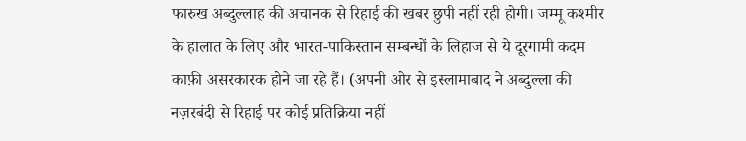फारुख अब्दुल्लाह की अचानक से रिहाई की खबर छुपी नहीं रही होगी। जम्मू कश्मीर के हालात के लिए और भारत-पाकिस्तान सम्बन्धों के लिहाज से ये दूरगामी कदम काफ़ी असरकारक होने जा रहे हैं। (अपनी ओर से इस्लामाबाद ने अब्दुल्ला की नज़रबंदी से रिहाई पर कोई प्रतिक्रिया नहीं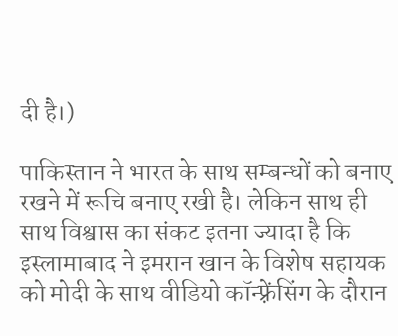दी है।)

पाकिस्तान ने भारत के साथ सम्बन्धों को बनाए रखने में रूचि बनाए रखी है। लेकिन साथ ही साथ विश्वास का संकट इतना ज्यादा है कि इस्लामाबाद ने इमरान खान के विशेष सहायक को मोदी के साथ वीडियो कॉन्फ़्रेंसिंग के दौरान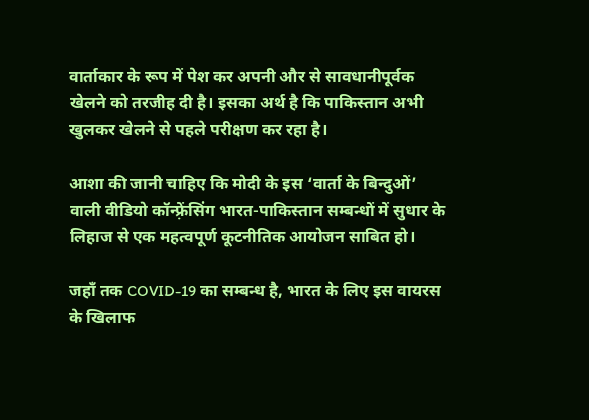वार्ताकार के रूप में पेश कर अपनी और से सावधानीपूर्वक खेलने को तरजीह दी है। इसका अर्थ है कि पाकिस्तान अभी खुलकर खेलने से पहले परीक्षण कर रहा है।

आशा की जानी चाहिए कि मोदी के इस ‘वार्ता के बिन्दुओं’ वाली वीडियो कॉन्फ़्रेंसिंग भारत-पाकिस्तान सम्बन्धों में सुधार के लिहाज से एक महत्वपूर्ण कूटनीतिक आयोजन साबित हो।

जहाँ तक COVID-19 का सम्बन्ध है, भारत के लिए इस वायरस के खिलाफ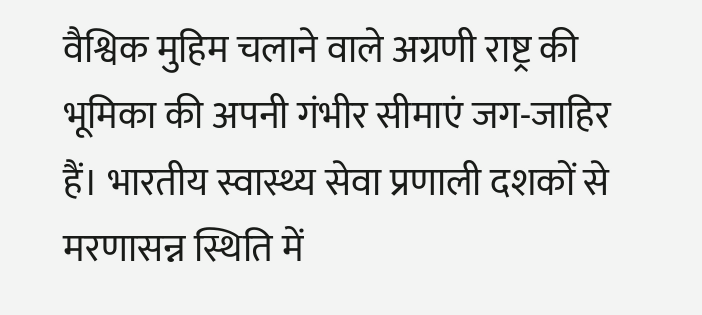वैश्विक मुहिम चलाने वाले अग्रणी राष्ट्र की भूमिका की अपनी गंभीर सीमाएं जग-जाहिर हैं। भारतीय स्वास्थ्य सेवा प्रणाली दशकों से मरणासन्न स्थिति में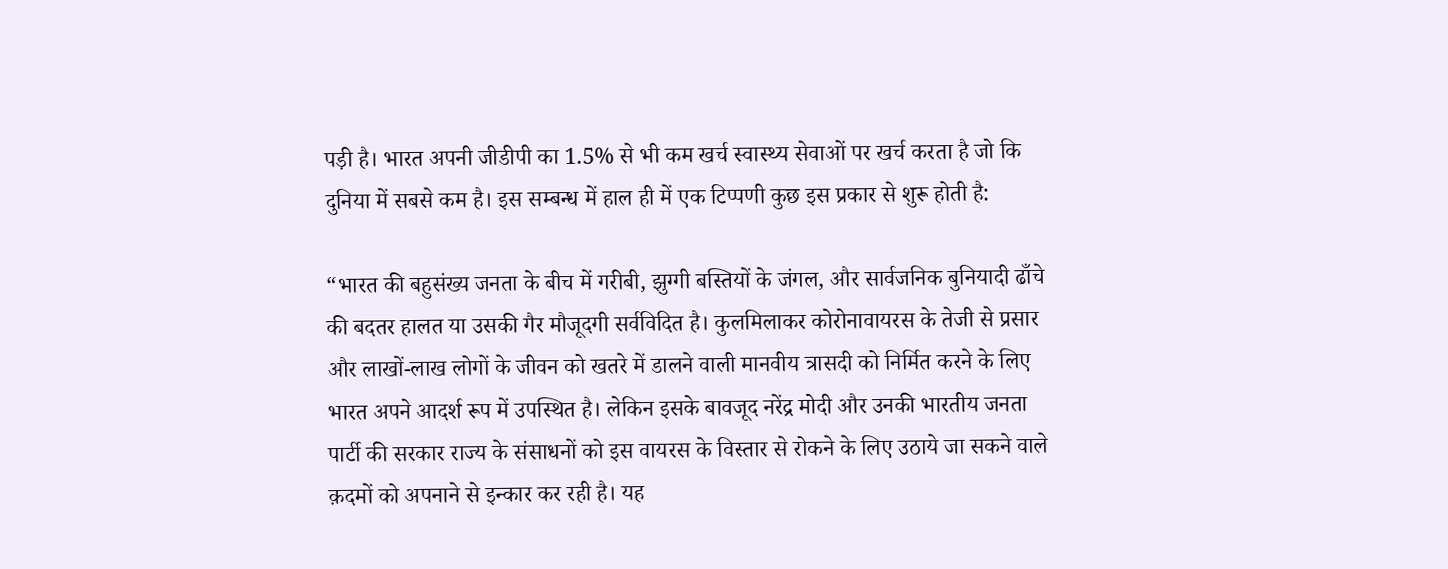पड़ी है। भारत अपनी जीडीपी का 1.5% से भी कम खर्च स्वास्थ्य सेवाओं पर खर्च करता है जो कि दुनिया में सबसे कम है। इस सम्बन्ध में हाल ही में एक टिप्पणी कुछ इस प्रकार से शुरू होती है:

“भारत की बहुसंख्य जनता के बीच में गरीबी, झुग्गी बस्तियों के जंगल, और सार्वजनिक बुनियादी ढाँचे की बदतर हालत या उसकी गैर मौजूदगी सर्वविदित है। कुलमिलाकर कोरोनावायरस के तेजी से प्रसार और लाखों-लाख लोगों के जीवन को खतरे में डालने वाली मानवीय त्रासदी को निर्मित करने के लिए भारत अपने आदर्श रूप में उपस्थित है। लेकिन इसके बावजूद नरेंद्र मोदी और उनकी भारतीय जनता पार्टी की सरकार राज्य के संसाधनों को इस वायरस के विस्तार से रोकने के लिए उठाये जा सकने वाले क़दमों को अपनाने से इन्कार कर रही है। यह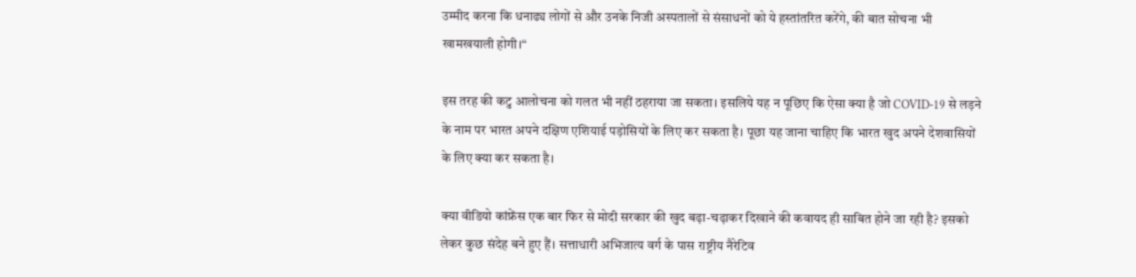उम्मीद करना कि धनाढ्य लोगों से और उनके निजी अस्पतालों से संसाधनों को ये हस्तांतरित करेंगे, की बात सोचना भी खामखयाली होगी।“

इस तरह की कटु आलोचना को गलत भी नहीं ठहराया जा सकता। इसलिये यह न पूछिए कि ऐसा क्या है जो COVID-19 से लड़ने के नाम पर भारत अपने दक्षिण एशियाई पड़ोसियों के लिए कर सकता है। पूछा यह जाना चाहिए कि भारत खुद अपने देशवासियों के लिए क्या कर सकता है।

क्या वीडियो कांफ्रेंस एक बार फिर से मोदी सरकार की खुद बढ़ा-चढ़ाकर दिखाने की कवायद ही साबित होने जा रही है? इसको लेकर कुछ संदेह बने हुए हैं। सत्ताधारी अभिजात्य वर्ग के पास राष्ट्रीय नैरेटिव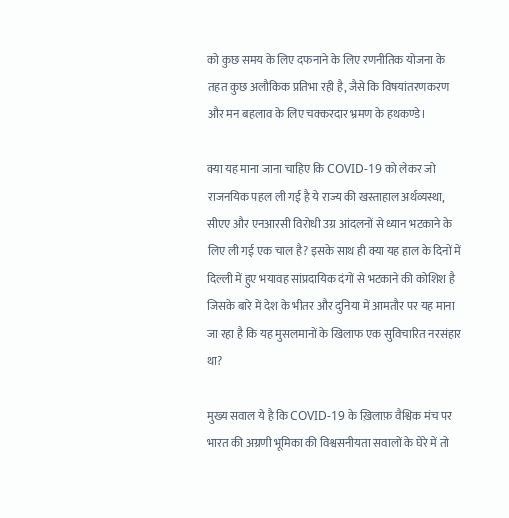को कुछ समय के लिए दफनाने के लिए रणनीतिक योजना के तहत कुछ अलौकिक प्रतिभा रही है, जैसे कि विषयांतरणकरण और मन बहलाव के लिए चक्करदार भ्रमण के हथकण्डे।

क्या यह माना जाना चाहिए कि COVID-19 को लेकर जो राजनयिक पहल ली गई है ये राज्य की खस्ताहाल अर्थव्यस्था, सीएए और एनआरसी विरोधी उग्र आंदलनों से ध्यान भटकाने के लिए ली गई एक चाल है? इसके साथ ही क्या यह हाल के दिनों में दिल्ली में हुए भयावह सांप्रदायिक दंगों से भटकाने की कोशिश है जिसके बारे में देश के भीतर और दुनिया में आमतौर पर यह माना जा रहा है कि यह मुसलमानों के खिलाफ एक सुविचारित नरसंहार था?

मुख्य सवाल ये है कि COVID-19 के ख़िलाफ़ वैश्विक मंच पर भारत की अग्रणी भूमिका की विश्वसनीयता सवालों के घेरे में तो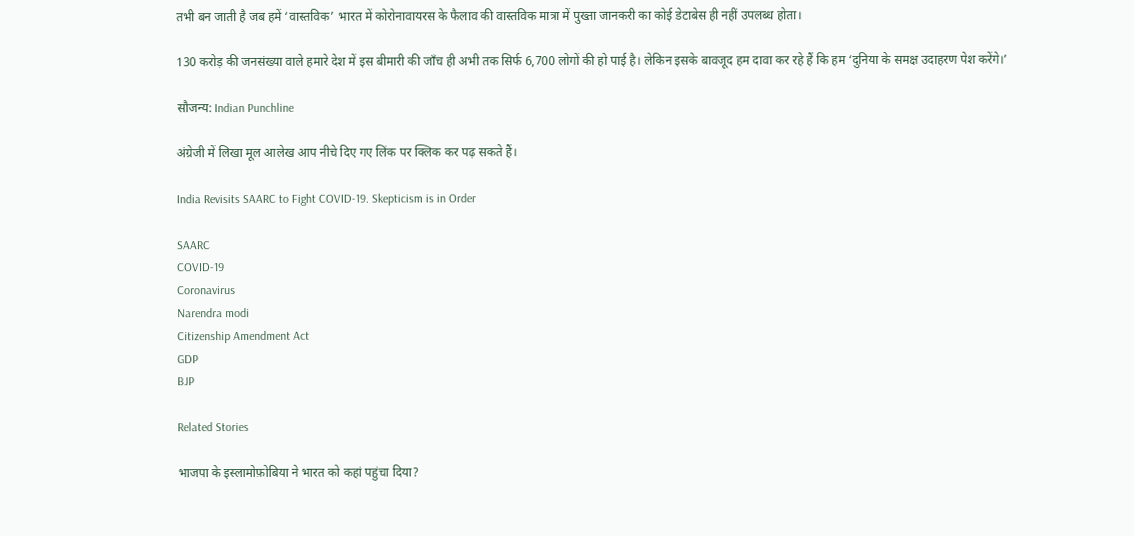तभी बन जाती है जब हमें ‘वास्तविक’ भारत में कोरोनावायरस के फैलाव की वास्तविक मात्रा में पुख्ता जानकरी का कोई डेटाबेस ही नहीं उपलब्ध होता।

130 करोड़ की जनसंख्या वाले हमारे देश में इस बीमारी की जाँच ही अभी तक सिर्फ 6,700 लोगों की हो पाई है। लेकिन इसके बावजूद हम दावा कर रहे हैं कि हम ‘दुनिया के समक्ष उदाहरण पेश करेंगे।’

सौजन्य: Indian Punchline

अंग्रेजी में लिखा मूल आलेख आप नीचे दिए गए लिंक पर क्लिक कर पढ़ सकते हैं।

India Revisits SAARC to Fight COVID-19. Skepticism is in Order

SAARC
COVID-19
Coronavirus
Narendra modi
Citizenship Amendment Act
GDP
BJP

Related Stories

भाजपा के इस्लामोफ़ोबिया ने भारत को कहां पहुंचा दिया?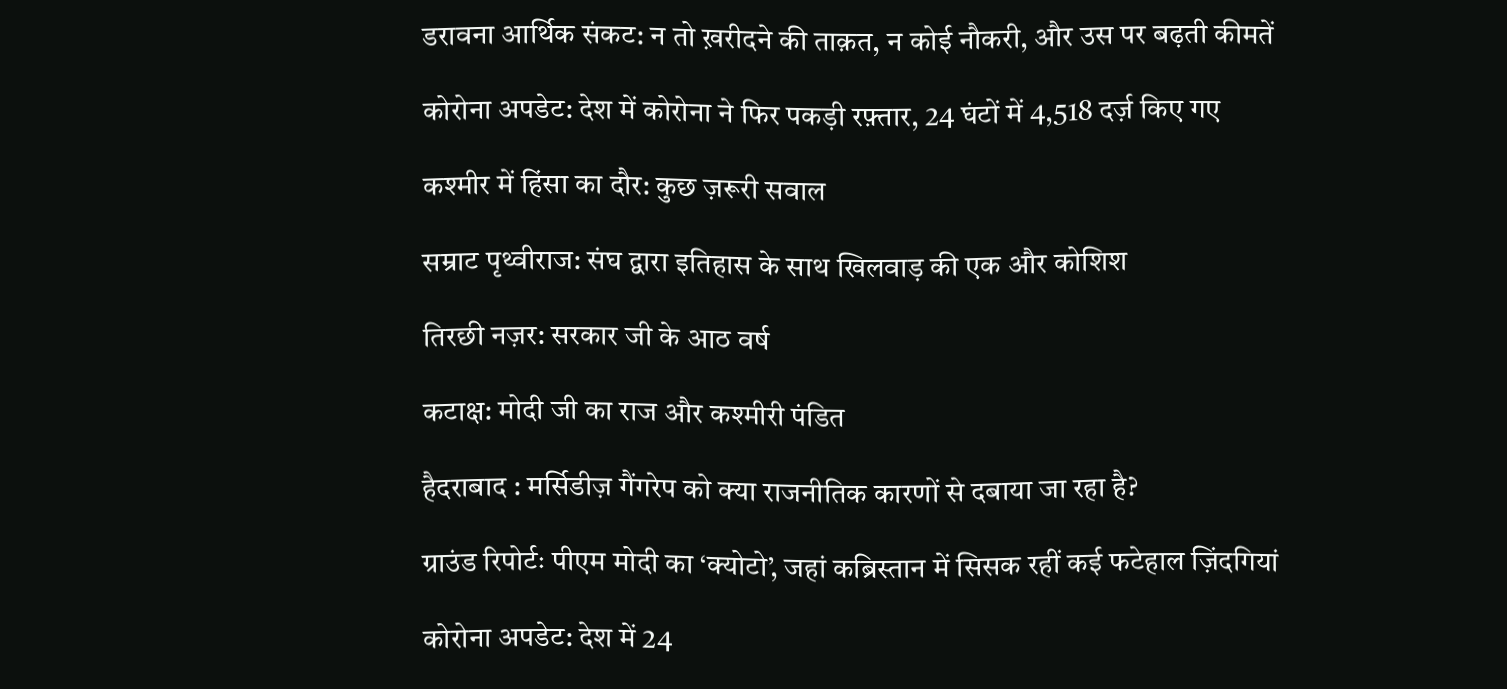डरावना आर्थिक संकट: न तो ख़रीदने की ताक़त, न कोई नौकरी, और उस पर बढ़ती कीमतें

कोरोना अपडेट: देश में कोरोना ने फिर पकड़ी रफ़्तार, 24 घंटों में 4,518 दर्ज़ किए गए

कश्मीर में हिंसा का दौर: कुछ ज़रूरी सवाल

सम्राट पृथ्वीराज: संघ द्वारा इतिहास के साथ खिलवाड़ की एक और कोशिश

तिरछी नज़र: सरकार जी के आठ वर्ष

कटाक्ष: मोदी जी का राज और कश्मीरी पंडित

हैदराबाद : मर्सिडीज़ गैंगरेप को क्या राजनीतिक कारणों से दबाया जा रहा है?

ग्राउंड रिपोर्टः पीएम मोदी का ‘क्योटो’, जहां कब्रिस्तान में सिसक रहीं कई फटेहाल ज़िंदगियां

कोरोना अपडेट: देश में 24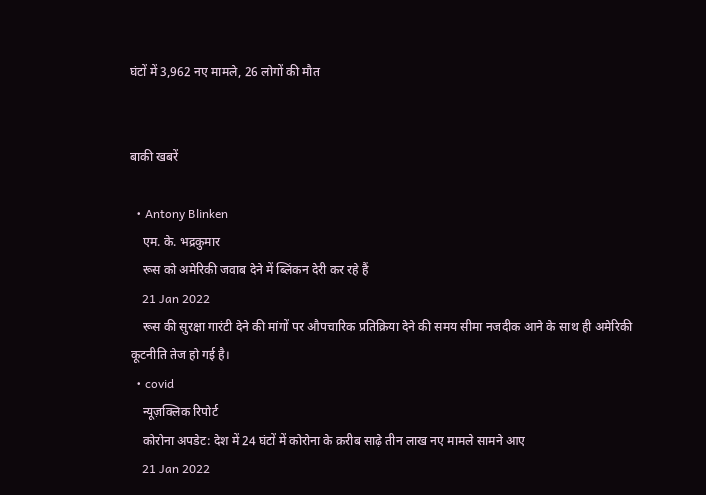घंटों में 3,962 नए मामले, 26 लोगों की मौत


बाकी खबरें

  • Antony Blinken
    एम. के. भद्रकुमार
    रूस को अमेरिकी जवाब देने में ब्लिंकन देरी कर रहे हैं
    21 Jan 2022
    रूस की सुरक्षा गारंटी देने की मांगों पर औपचारिक प्रतिक्रिया देने की समय सीमा नजदीक आने के साथ ही अमेरिकी कूटनीति तेज हो गई है।
  • covid
    न्यूज़क्लिक रिपोर्ट
    कोरोना अपडेट: देश में 24 घंटों में कोरोना के क़रीब साढ़े तीन लाख नए मामले सामने आए
    21 Jan 2022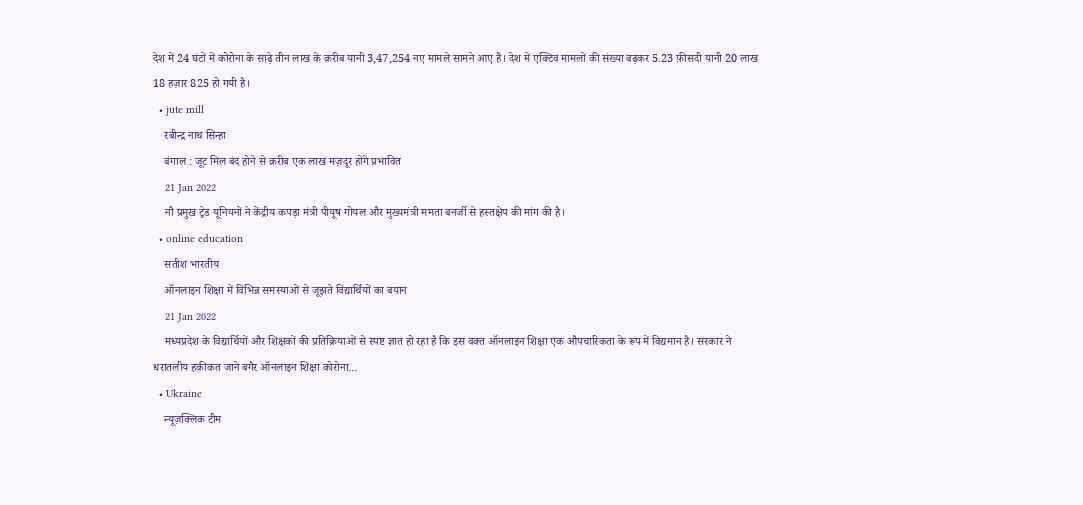देश में 24 घंटों में कोरोना के साढ़े तीन लाख के क़रीब यानी 3,47,254 नए मामले सामने आए हैं। देश में एक्टिव मामलों की संख्या बढ़कर 5.23 फ़ीसदी यानी 20 लाख 18 हज़ार 825 हो गयी है।
  • jute mill
    रबीन्द्र नाथ सिन्हा
    बंगाल : जूट मिल बंद होने से क़रीब एक लाख मज़दूर होंगे प्रभावित
    21 Jan 2022
    नौ प्रमुख ट्रेड यूनियनों ने केंद्रीय कपड़ा मंत्री पीयूष गोयल और मुख्यमंत्री ममता बनर्जी से हस्तक्षेप की मांग की है।
  • online education
    सतीश भारतीय
    ऑनलाइन शिक्षा में विभिन्न समस्याओं से जूझते विद्यार्थियों का बयान
    21 Jan 2022
    मध्यप्रदेश के विद्यार्थियों और शिक्षकों की प्रतिक्रियाओं से स्पष्ट ज्ञात हो रहा है कि इस वक्त ऑनलाइन शिक्षा एक औपचारिकता के रूप में विद्यमान है। सरकार ने धरातलीय हकीकत जाने बगैर ऑनलाइन शिक्षा कोरोना…
  • Ukraine
    न्यूज़क्लिक टीम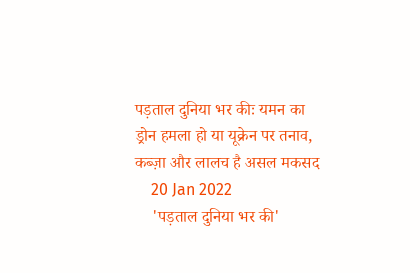पड़ताल दुनिया भर कीः यमन का ड्रोन हमला हो या यूक्रेन पर तनाव, कब्ज़ा और लालच है असल मकसद
    20 Jan 2022
    'पड़ताल दुनिया भर की'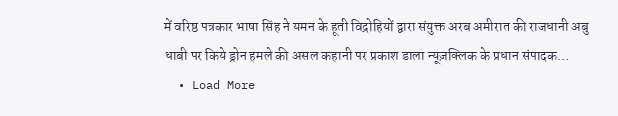में वरिष्ठ पत्रकार भाषा सिंह ने यमन के हूती विद्रोहियों द्वारा संयुक्त अरब अमीरात की राजधानी अबु धाबी पर किये ड्रोन हमले की असल कहानी पर प्रकाश डाला न्यूज़क्लिक के प्रधान संपादक…
  • Load More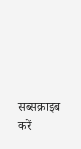सब्सक्राइब करें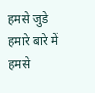हमसे जुडे
हमारे बारे में
हमसे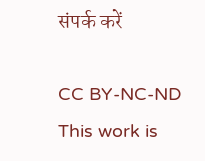संपर्क करें

CC BY-NC-ND This work is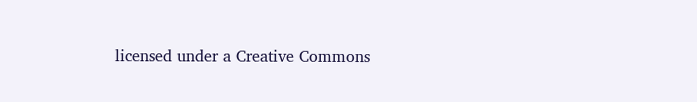licensed under a Creative Commons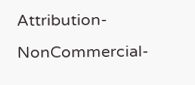Attribution-NonCommercial-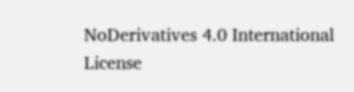NoDerivatives 4.0 International License